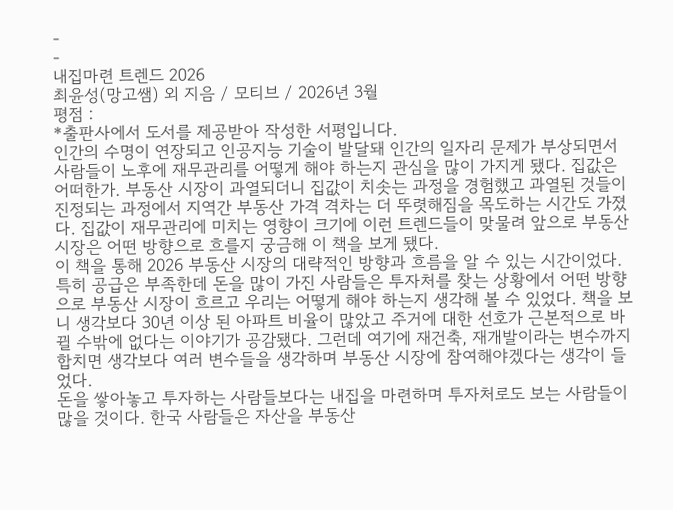-
-
내집마련 트렌드 2026
최윤성(망고쌤) 외 지음 / 모티브 / 2026년 3월
평점 :
*출판사에서 도서를 제공받아 작성한 서평입니다.
인간의 수명이 연장되고 인공지능 기술이 발달돼 인간의 일자리 문제가 부상되면서 사람들이 노후에 재무관리를 어떻게 해야 하는지 관심을 많이 가지게 됐다. 집값은 어떠한가. 부동산 시장이 과열되더니 집값이 치솟는 과정을 경험했고 과열된 것들이 진정되는 과정에서 지역간 부동산 가격 격차는 더 뚜렷해짐을 목도하는 시간도 가졌다. 집값이 재무관리에 미치는 영향이 크기에 이런 트렌드들이 맞물려 앞으로 부동산 시장은 어떤 방향으로 흐를지 궁금해 이 책을 보게 됐다.
이 책을 통해 2026 부동산 시장의 대략적인 방향과 흐름을 알 수 있는 시간이었다. 특히 공급은 부족한데 돈을 많이 가진 사람들은 투자처를 찾는 상황에서 어떤 방향으로 부동산 시장이 흐르고 우리는 어떻게 해야 하는지 생각해 볼 수 있었다. 책을 보니 생각보다 30년 이상 된 아파트 비율이 많았고 주거에 대한 선호가 근본적으로 바뀔 수밖에 없다는 이야기가 공감됐다. 그런데 여기에 재건축, 재개발이라는 변수까지 합치면 생각보다 여러 변수들을 생각하며 부동산 시장에 참여해야겠다는 생각이 들었다.
돈을 쌓아놓고 투자하는 사람들보다는 내집을 마련하며 투자처로도 보는 사람들이 많을 것이다. 한국 사람들은 자산을 부동산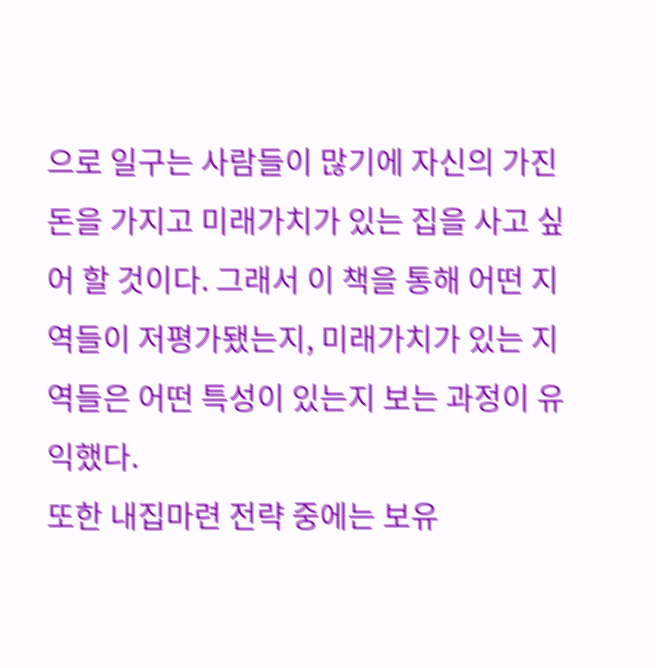으로 일구는 사람들이 많기에 자신의 가진 돈을 가지고 미래가치가 있는 집을 사고 싶어 할 것이다. 그래서 이 책을 통해 어떤 지역들이 저평가됐는지, 미래가치가 있는 지역들은 어떤 특성이 있는지 보는 과정이 유익했다.
또한 내집마련 전략 중에는 보유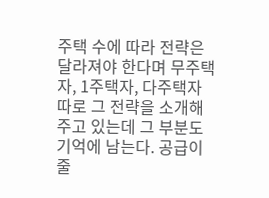주택 수에 따라 전략은 달라져야 한다며 무주택자, 1주택자, 다주택자 따로 그 전략을 소개해주고 있는데 그 부분도 기억에 남는다. 공급이 줄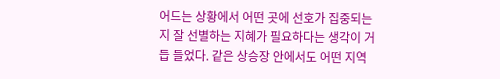어드는 상황에서 어떤 곳에 선호가 집중되는지 잘 선별하는 지혜가 필요하다는 생각이 거듭 들었다. 같은 상승장 안에서도 어떤 지역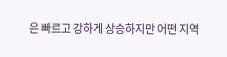은 빠르고 강하게 상승하지만 어떤 지역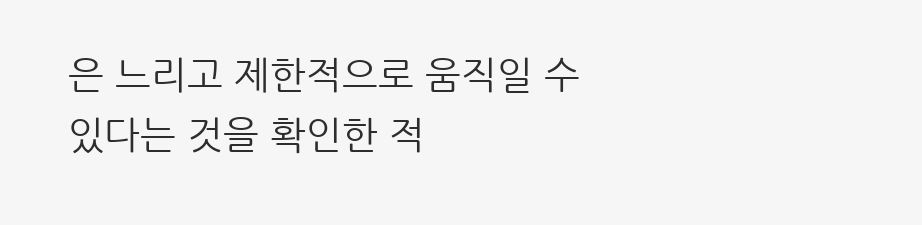은 느리고 제한적으로 움직일 수 있다는 것을 확인한 적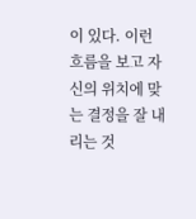이 있다. 이런 흐름을 보고 자신의 위치에 맞는 결정을 잘 내리는 것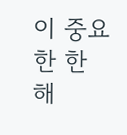이 중요한 한 해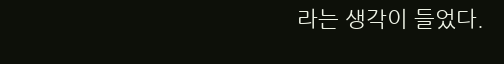라는 생각이 들었다.